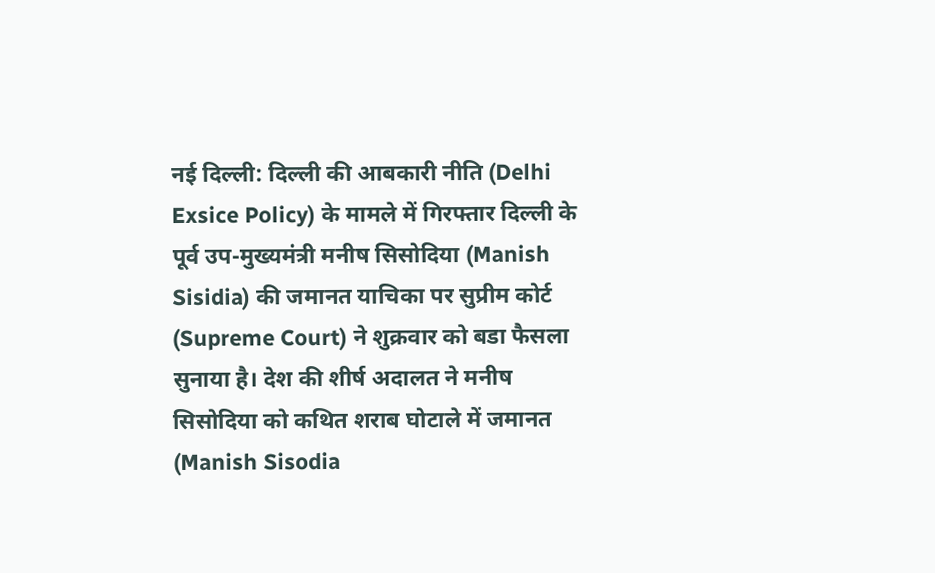नई दिल्ली: दिल्ली की आबकारी नीति (Delhi Exsice Policy) के मामले में गिरफ्तार दिल्ली के पूर्व उप-मुख्यमंत्री मनीष सिसोदिया (Manish Sisidia) की जमानत याचिका पर सुप्रीम कोर्ट (Supreme Court) ने शुक्रवार को बडा फैसला सुनाया है। देश की शीर्ष अदालत ने मनीष सिसोदिया को कथित शराब घोटाले में जमानत (Manish Sisodia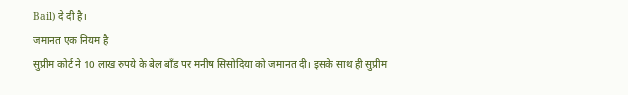Bail) दे दी है।
जमानत एक नियम है
सुप्रीम कोर्ट ने 10 लाख रुपये के बेल बॉंड पर मनीष सिसोदिया को जमानत दी। इसके साथ ही सुप्रीम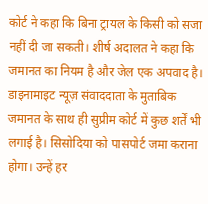कोर्ट ने कहा कि बिना ट्रायल के किसी को सजा नहीं दी जा सकती। शीर्ष अदालत ने कहा कि जमानत का नियम है और जेल एक अपवाद है।
डाइनामाइट न्यूज़ संवाददाता के मुताबिक जमानत के साथ ही सुप्रीम कोर्ट में कुछ शर्तें भी लगाई है। सिसोदिया को पासपोर्ट जमा कराना होगा। उन्हें हर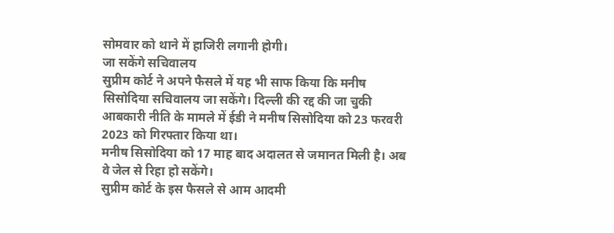सोमवार को थाने में हाजिरी लगानी होगी।
जा सकेंगे सचिवालय
सुप्रीम कोर्ट ने अपने फैसले में यह भी साफ किया कि मनीष सिसोदिया सचिवालय जा सकेंगे। दिल्ली की रद्द की जा चुकी आबकारी नीति के मामले में ईडी ने मनीष सिसोदिया को 23 फरवरी 2023 को गिरफ्तार किया था।
मनीष सिसोदिया को 17 माह बाद अदालत से जमानत मिली है। अब वे जेल से रिहा हो सकेंगे।
सुप्रीम कोर्ट के इस फैसले से आम आदमी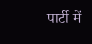पार्टी में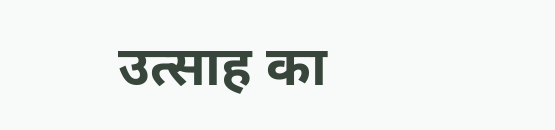उत्साह का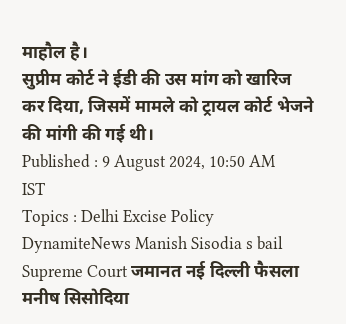माहौल है।
सुप्रीम कोर्ट ने ईडी की उस मांग को खारिज कर दिया, जिसमें मामले को ट्रायल कोर्ट भेजने की मांगी की गई थी।
Published : 9 August 2024, 10:50 AM IST
Topics : Delhi Excise Policy DynamiteNews Manish Sisodia s bail Supreme Court जमानत नई दिल्ली फैसला मनीष सिसोदिया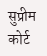सुप्रीम कोर्ट